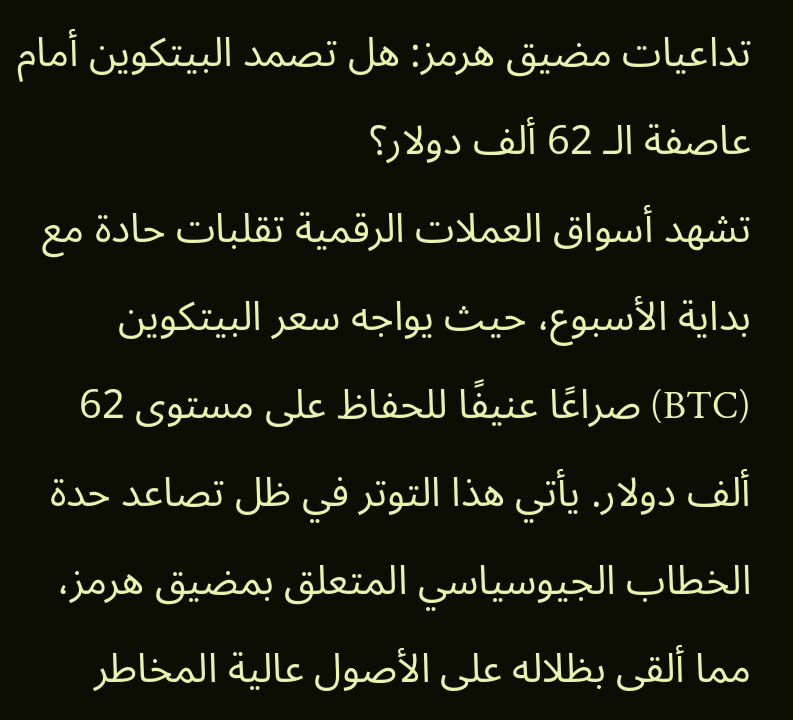تداعيات مضيق هرمز: هل تصمد البيتكوين أمام عاصفة الـ 62 ألف دولار؟
تشهد أسواق العملات الرقمية تقلبات حادة مع بداية الأسبوع، حيث يواجه سعر البيتكوين (BTC) صراعًا عنيفًا للحفاظ على مستوى 62 ألف دولار. يأتي هذا التوتر في ظل تصاعد حدة الخطاب الجيوسياسي المتعلق بمضيق هرمز، مما ألقى بظلاله على الأصول عالية المخاطر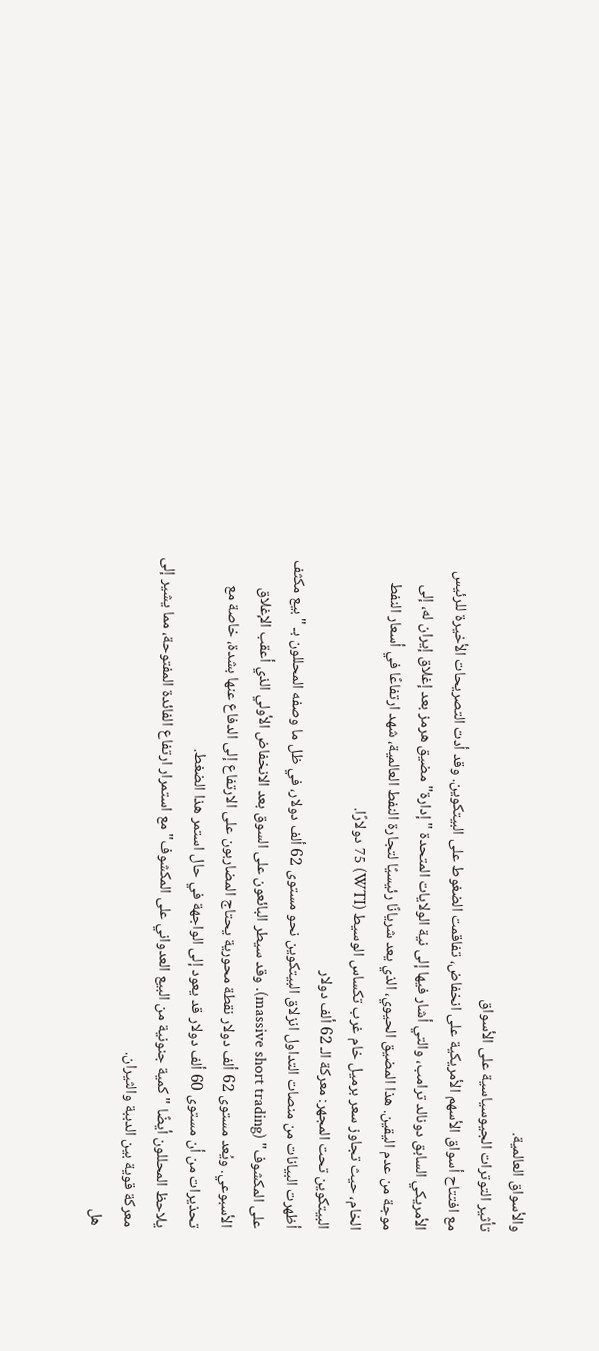والأسواق العالمية.
تأثير التوترات الجيوسياسية على الأسواق
مع افتتاح أسواق الأسهم الأمريكية على انخفاض، تفاقمت الضغوط على البيتكوين. وقد أدت التصريحات الأخيرة للرئيس الأمريكي السابق دونالد ترامب، والتي أشار فيها إلى نية الولايات المتحدة "إدارة" مضيق هرمز بعد إغلاق إيران له، إلى موجة من عدم اليقين. هذا المضيق الحيوي، الذي يعد شريانًا رئيسيًا لتجارة النفط العالمية، شهد ارتفاعًا في أسعار النفط الخام، حيث تجاوز سعر برميل خام غرب تكساس الوسيط (WTI) 75 دولارًا.
البيتكوين تحت المجهر: معركة الـ 62 ألف دولار
أظهرت البيانات من منصات التداول انزلاق البيتكوين نحو مستوى 62 ألف دولار، في ظل ما وصفه المحللون بـ "بيع مكثف على المكشوف" (massive short trading). وقد سيطر البائعون على السوق بعد الانخفاض الأولي الذي أعقب الإغلاق الأسبوعي. ويُعد مستوى 62 ألف دولار نقطة محورية يحتاج المضاربون على الارتفاع إلى الدفاع عنها بشدة، خاصة مع تحذيرات من أن مستوى 60 ألف دولار قد يعود إلى الواجهة في حال استمر هذا الضغط.
يلاحظ المحللون أيضًا "كمية جنونية من البيع العدواني على المكشوف" مع استمرار ارتفاع الفائدة المفتوحة، مما يشير إلى معركة قوية بين الدببة والثيران.
هل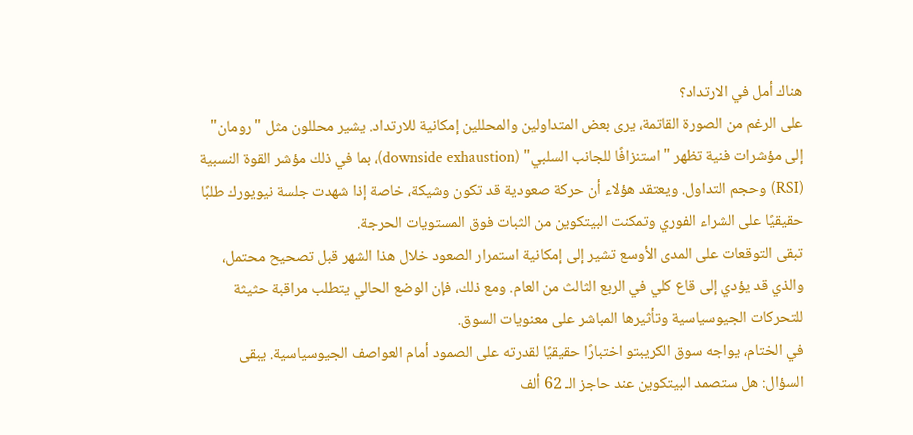هناك أمل في الارتداد؟
على الرغم من الصورة القاتمة، يرى بعض المتداولين والمحللين إمكانية للارتداد. يشير محللون مثل "رومان" إلى مؤشرات فنية تظهر "استنزافًا للجانب السلبي" (downside exhaustion)، بما في ذلك مؤشر القوة النسبية (RSI) وحجم التداول. ويعتقد هؤلاء أن حركة صعودية قد تكون وشيكة، خاصة إذا شهدت جلسة نيويورك طلبًا حقيقيًا على الشراء الفوري وتمكنت البيتكوين من الثبات فوق المستويات الحرجة.
تبقى التوقعات على المدى الأوسع تشير إلى إمكانية استمرار الصعود خلال هذا الشهر قبل تصحيح محتمل، والذي قد يؤدي إلى قاع كلي في الربع الثالث من العام. ومع ذلك، فإن الوضع الحالي يتطلب مراقبة حثيثة للتحركات الجيوسياسية وتأثيرها المباشر على معنويات السوق.
في الختام، يواجه سوق الكريبتو اختبارًا حقيقيًا لقدرته على الصمود أمام العواصف الجيوسياسية. يبقى السؤال: هل ستصمد البيتكوين عند حاجز الـ 62 ألف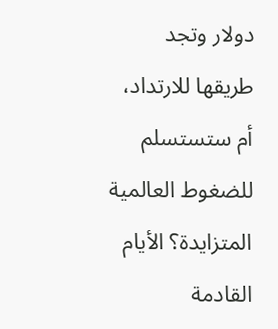دولار وتجد طريقها للارتداد، أم ستستسلم للضغوط العالمية المتزايدة؟ الأيام القادمة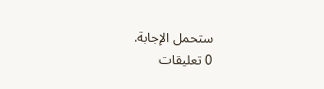ستحمل الإجابة.
0 تعليقات